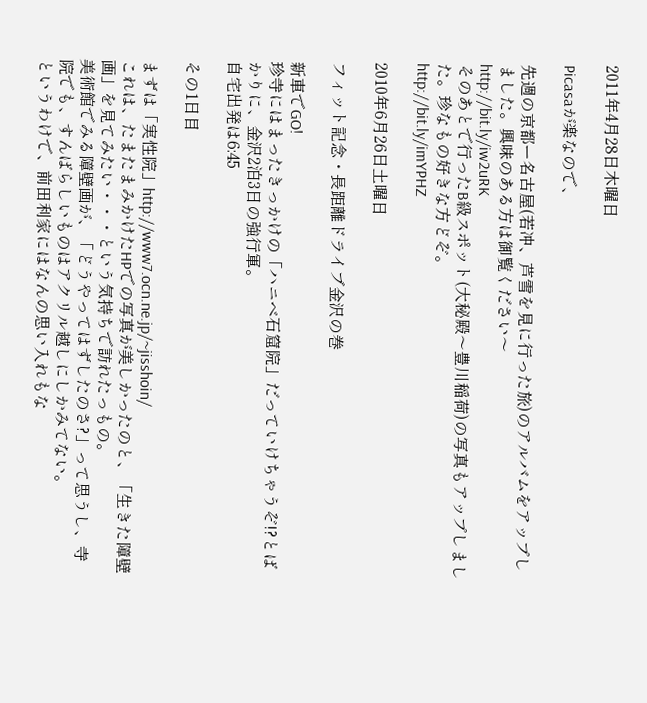2011年4月28日木曜日

Picasaが楽なので、

先週の京都ー名古屋(若冲、芦雪を見に行った旅)のアルバムをアップしました。興味のある方は御覧ください〜
http://bit.ly/iw2uRK
そのあとで行ったB級スポット(大秘殿〜豊川稲荷)の写真もアップしました。珍なもの好きな方どぞ。
http://bit.ly/imYPHZ

2010年6月26日土曜日

フィット記念・長距離ドライブ金沢の巻

新車でGO!
珍寺にはまったきっかけの「ハニベ石窟院」だっていけちゃうぞ!?とばかりに、金沢2泊3日の強行軍。
自宅出発は6:45

その1日目

まずは「実性院」http://www7.ocn.ne.jp/~jisshoin/
これは、たまたまみかけたHPでの写真が美しかったのと、「生きた障壁画」を見てみたい・・・という気持ちで訪れたっもの。
美術館でみる障壁画が、「どうやってはずしたのさ?」って思うし、寺院でも、すんばらしいものはアクリル越しにしかみてない。
というわけで、前田利家にはなんの思い入れもな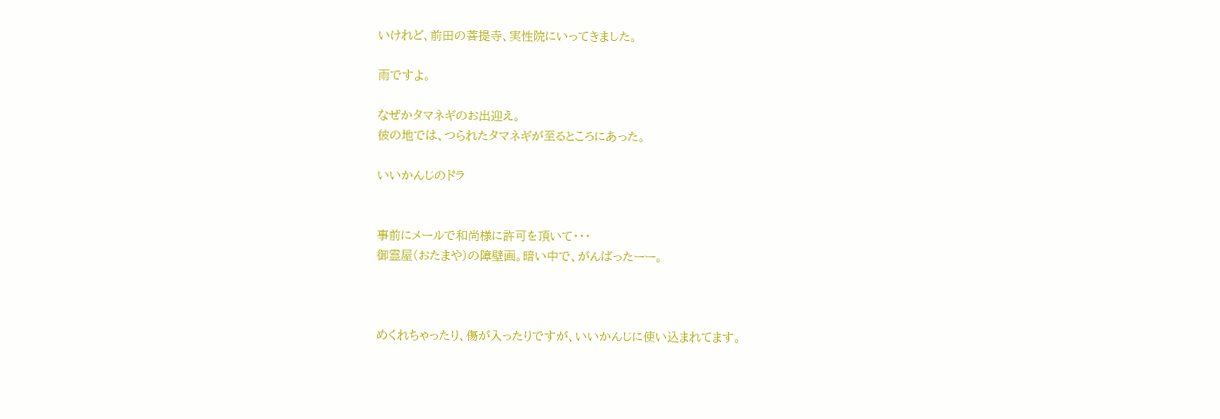いけれど、前田の菩提寺、実性院にいってきました。

雨ですよ。

なぜかタマネギのお出迎え。
彼の地では、つられたタマネギが至るところにあった。

いいかんじのドラ


事前にメールで和尚様に許可を頂いて・・・
御霊屋(おたまや)の障壁画。暗い中で、がんばったーー。



めくれちゃったり、傷が入ったりですが、いいかんじに使い込まれてます。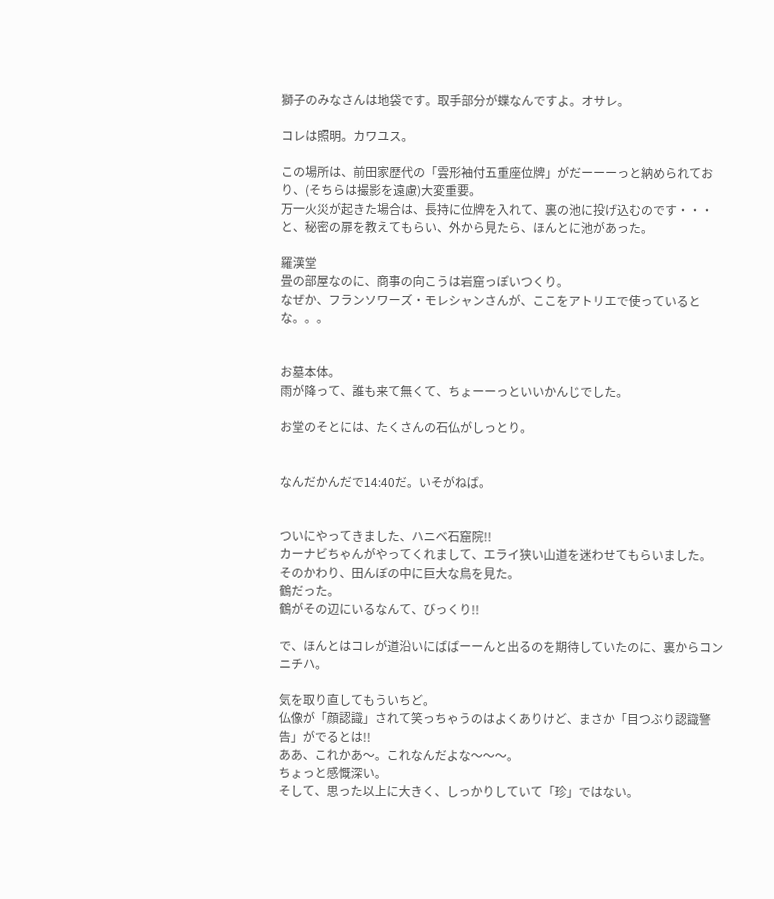獅子のみなさんは地袋です。取手部分が蝶なんですよ。オサレ。

コレは照明。カワユス。

この場所は、前田家歴代の「雲形袖付五重座位牌」がだーーーっと納められており、(そちらは撮影を遠慮)大変重要。
万一火災が起きた場合は、長持に位牌を入れて、裏の池に投げ込むのです・・・と、秘密の扉を教えてもらい、外から見たら、ほんとに池があった。

羅漢堂
畳の部屋なのに、商事の向こうは岩窟っぽいつくり。
なぜか、フランソワーズ・モレシャンさんが、ここをアトリエで使っているとな。。。


お墓本体。
雨が降って、誰も来て無くて、ちょーーっといいかんじでした。

お堂のそとには、たくさんの石仏がしっとり。


なんだかんだで14:40だ。いそがねば。


ついにやってきました、ハニベ石窟院!!
カーナビちゃんがやってくれまして、エライ狭い山道を迷わせてもらいました。
そのかわり、田んぼの中に巨大な鳥を見た。
鶴だった。
鶴がその辺にいるなんて、びっくり!!

で、ほんとはコレが道沿いにばばーーんと出るのを期待していたのに、裏からコンニチハ。

気を取り直してもういちど。
仏像が「顔認識」されて笑っちゃうのはよくありけど、まさか「目つぶり認識警告」がでるとは!!
ああ、これかあ〜。これなんだよな〜〜〜。
ちょっと感慨深い。
そして、思った以上に大きく、しっかりしていて「珍」ではない。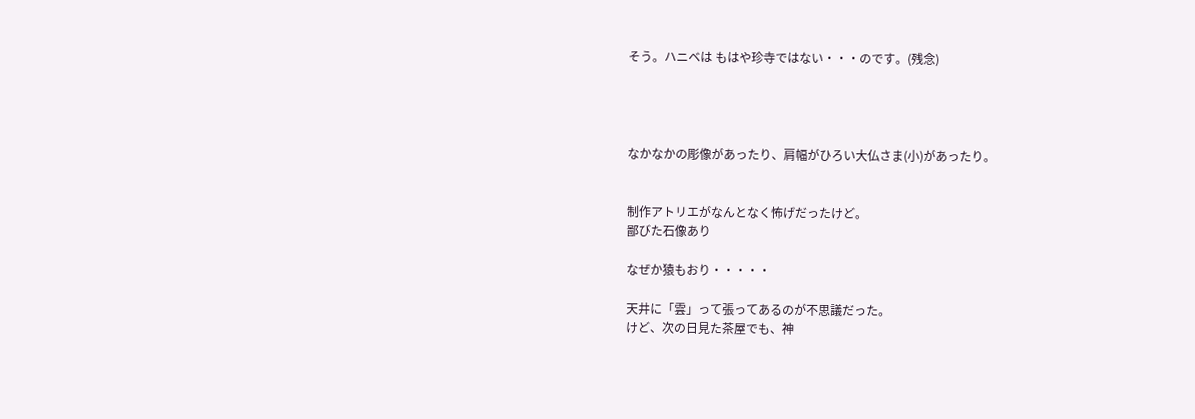そう。ハニベは もはや珍寺ではない・・・のです。(残念)




なかなかの彫像があったり、肩幅がひろい大仏さま(小)があったり。


制作アトリエがなんとなく怖げだったけど。
鄙びた石像あり

なぜか猿もおり・・・・・

天井に「雲」って張ってあるのが不思議だった。
けど、次の日見た茶屋でも、神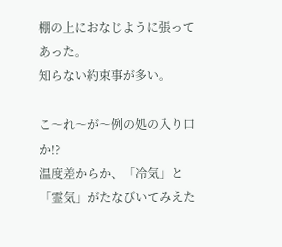棚の上におなじように張ってあった。
知らない約束事が多い。

こ〜れ〜が〜例の処の入り口か!?
温度差からか、「冷気」と「霊気」がたなびいてみえた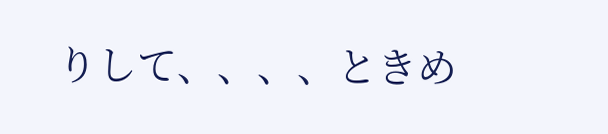りして、、、、ときめ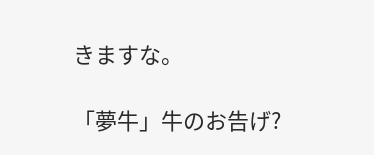きますな。

「夢牛」牛のお告げ?